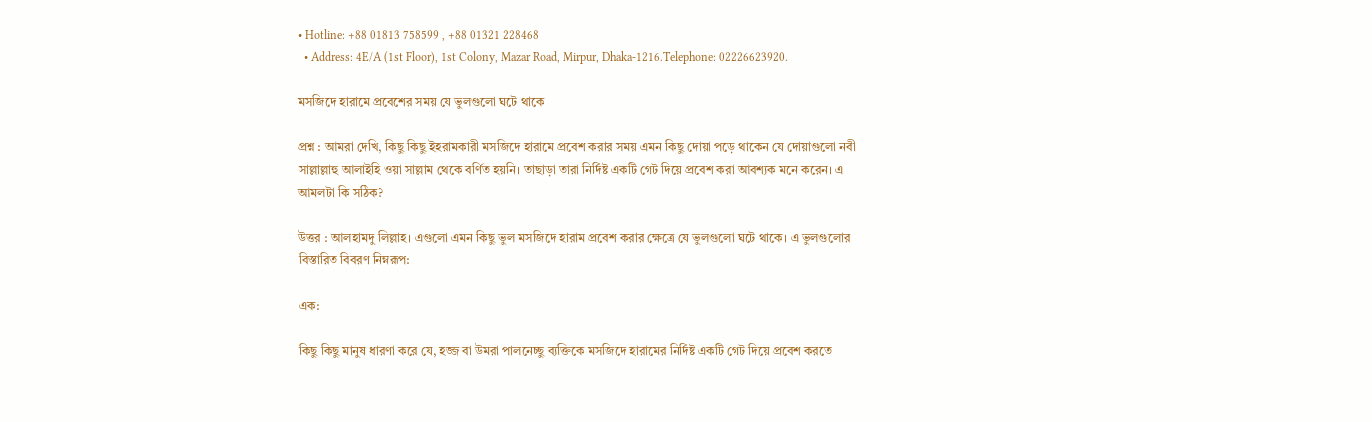• Hotline: +88 01813 758599 , +88 01321 228468
  • Address: 4E/A (1st Floor), 1st Colony, Mazar Road, Mirpur, Dhaka-1216.Telephone: 02226623920.

মসজিদে হারামে প্রবেশের সময় যে ভুলগুলো ঘটে থাকে

প্রশ্ন : আমরা দেখি, কিছু কিছু ইহরামকারী মসজিদে হারামে প্রবেশ করার সময় এমন কিছু দোয়া পড়ে থাকেন যে দোয়াগুলো নবী সাল্লাল্লাহু আলাইহি ওয়া সাল্লাম থেকে বর্ণিত হয়নি। তাছাড়া তারা নির্দিষ্ট একটি গেট দিয়ে প্রবেশ করা আবশ্যক মনে করেন। এ আমলটা কি সঠিক?

উত্তর : আলহামদু লিল্লাহ। এগুলো এমন কিছু ভুল মসজিদে হারাম প্রবেশ করার ক্ষেত্রে যে ভুলগুলো ঘটে থাকে। এ ভুলগুলোর বিস্তারিত বিবরণ নিম্নরূপ:

এক:

কিছু কিছু মানুষ ধারণা করে যে, হজ্জ বা উমরা পালনেচ্ছু ব্যক্তিকে মসজিদে হারামের নির্দিষ্ট একটি গেট দিয়ে প্রবেশ করতে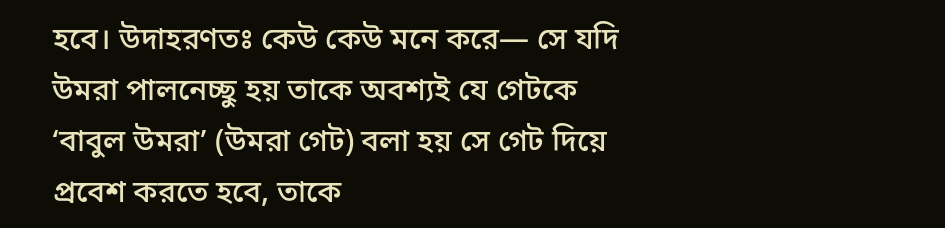হবে। উদাহরণতঃ কেউ কেউ মনে করে— সে যদি উমরা পালনেচ্ছু হয় তাকে অবশ্যই যে গেটকে ‘বাবুল উমরা’ (উমরা গেট) বলা হয় সে গেট দিয়ে প্রবেশ করতে হবে, তাকে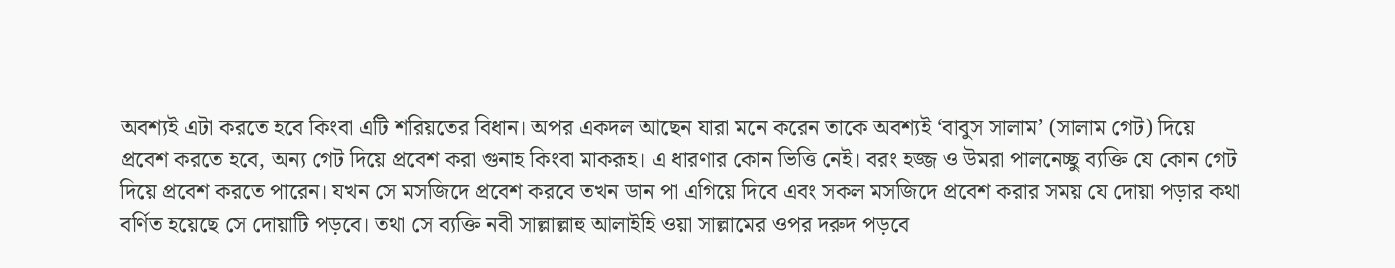অবশ্যই এটা করতে হবে কিংবা এটি শরিয়তের বিধান। অপর একদল আছেন যারা মনে করেন তাকে অবশ্যই ‘বাবুস সালাম’ (সালাম গেট) দিয়ে প্রবেশ করতে হবে, অন্য গেট দিয়ে প্রবেশ করা গুনাহ কিংবা মাকরূহ। এ ধারণার কোন ভিত্তি নেই। বরং হজ্জ ও উমরা পালনেচ্ছু ব্যক্তি যে কোন গেট দিয়ে প্রবেশ করতে পারেন। যখন সে মসজিদে প্রবেশ করবে তখন ডান পা এগিয়ে দিবে এবং সকল মসজিদে প্রবেশ করার সময় যে দোয়া পড়ার কথা বর্ণিত হয়েছে সে দোয়াটি পড়বে। তথা সে ব্যক্তি নবী সাল্লাল্লাহু আলাইহি ওয়া সাল্লামের ওপর দরুদ পড়বে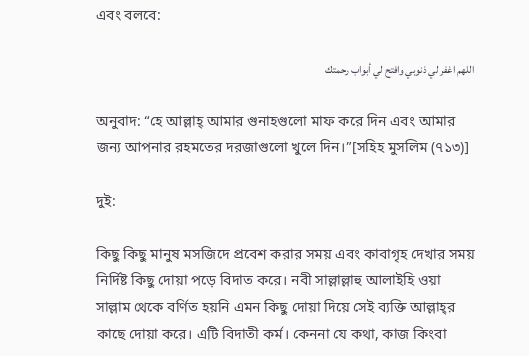এবং বলবে:

اللهم اغفر لي ذنوبي وافتح لي أبواب رحمتك

অনুবাদ: “হে আল্লাহ্‌ আমার গুনাহগুলো মাফ করে দিন এবং আমার জন্য আপনার রহমতের দরজাগুলো খুলে দিন।”[সহিহ মুসলিম (৭১৩)]

দুই:

কিছু কিছু মানুষ মসজিদে প্রবেশ করার সময় এবং কাবাগৃহ দেখার সময় নির্দিষ্ট কিছু দোয়া পড়ে বিদাত করে। নবী সাল্লাল্লাহু আলাইহি ওয়া সাল্লাম থেকে বর্ণিত হয়নি এমন কিছু দোয়া দিয়ে সেই ব্যক্তি আল্লাহ্‌র কাছে দোয়া করে। এটি বিদাতী কর্ম। কেননা যে কথা, কাজ কিংবা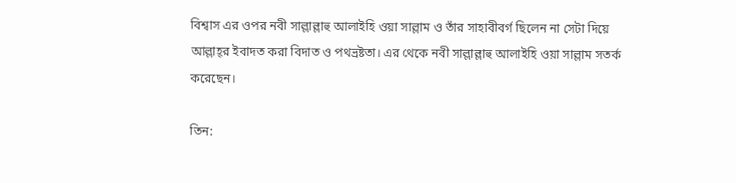বিশ্বাস এর ওপর নবী সাল্লাল্লাহু আলাইহি ওয়া সাল্লাম ও তাঁর সাহাবীবর্গ ছিলেন না সেটা দিয়ে আল্লাহ্‌র ইবাদত করা বিদাত ও পথভ্রষ্টতা। এর থেকে নবী সাল্লাল্লাহু আলাইহি ওয়া সাল্লাম সতর্ক করেছেন।

তিন: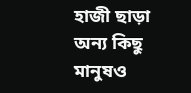হাজী ছাড়া অন্য কিছু মানুষও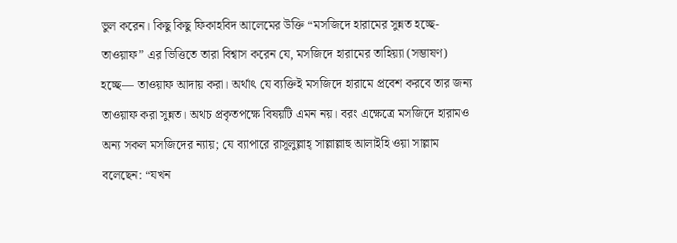ভুল করেন। কিছু কিছু ফিকাহবিদ আলেমের উক্তি “মসজিদে হারামের সুন্নত হচ্ছে- তাওয়াফ” এর ভিত্তিতে তারা বিশ্বাস করেন যে, মসজিদে হারামের তাহিয়্যা (সম্ভাষণ) হচ্ছে— তাওয়াফ আদায় করা। অর্থাৎ যে ব্যক্তিই মসজিদে হারামে প্রবেশ করবে তার জন্য তাওয়াফ করা সুন্নত। অথচ প্রকৃতপক্ষে বিষয়টি এমন নয়। বরং এক্ষেত্রে মসজিদে হারামও অন্য সকল মসজিদের ন্যায়; যে ব্যাপারে রাসূলুল্লাহ্‌ সাল্লাল্লাহু আলাইহি ওয়া সাল্লাম বলেছেন: “যখন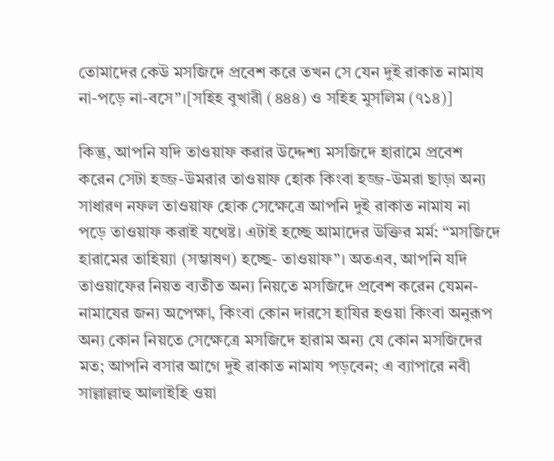তোমাদের কেউ মসজিদে প্রবেশ করে তখন সে যেন দুই রাকাত নামায না-পড়ে না-বসে”।[সহিহ বুখারী (৪৪৪) ও সহিহ মুসলিম (৭১৪)]

কিন্তু, আপনি যদি তাওয়াফ করার উদ্দেশ্য মসজিদে হারামে প্রবেশ করেন সেটা হজ্জ-উমরার তাওয়াফ হোক কিংবা হজ্জ-উমরা ছাড়া অন্য সাধারণ নফল তাওয়াফ হোক সেক্ষেত্রে আপনি দুই রাকাত নামায না পড়ে তাওয়াফ করাই যথেষ্ট। এটাই হচ্ছে আমাদের উক্তির মর্ম: “মসজিদে হারামের তাহিয়্যা (সম্ভাষণ) হচ্ছে- তাওয়াফ”। অতএব, আপনি যদি তাওয়াফের নিয়ত ব্যতীত অন্য নিয়তে মসজিদে প্রবেশ করেন যেমন- নামাযের জন্য অপেক্ষা, কিংবা কোন দারসে হাযির হওয়া কিংবা অনুরূপ অন্য কোন নিয়তে সেক্ষেত্রে মসজিদে হারাম অন্য যে কোন মসজিদের মত; আপনি বসার আগে দুই রাকাত নামায পড়বেন; এ ব্যাপারে নবী সাল্লাল্লাহু আলাইহি ওয়া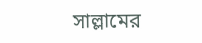সাল্লামের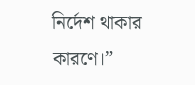নির্দেশ থাকার কারণে।”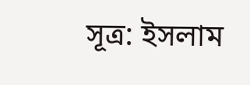সূত্র: ইসলাম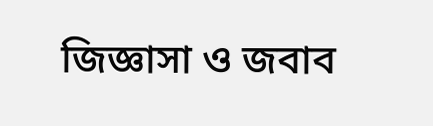জিজ্ঞাসা ও জবাব